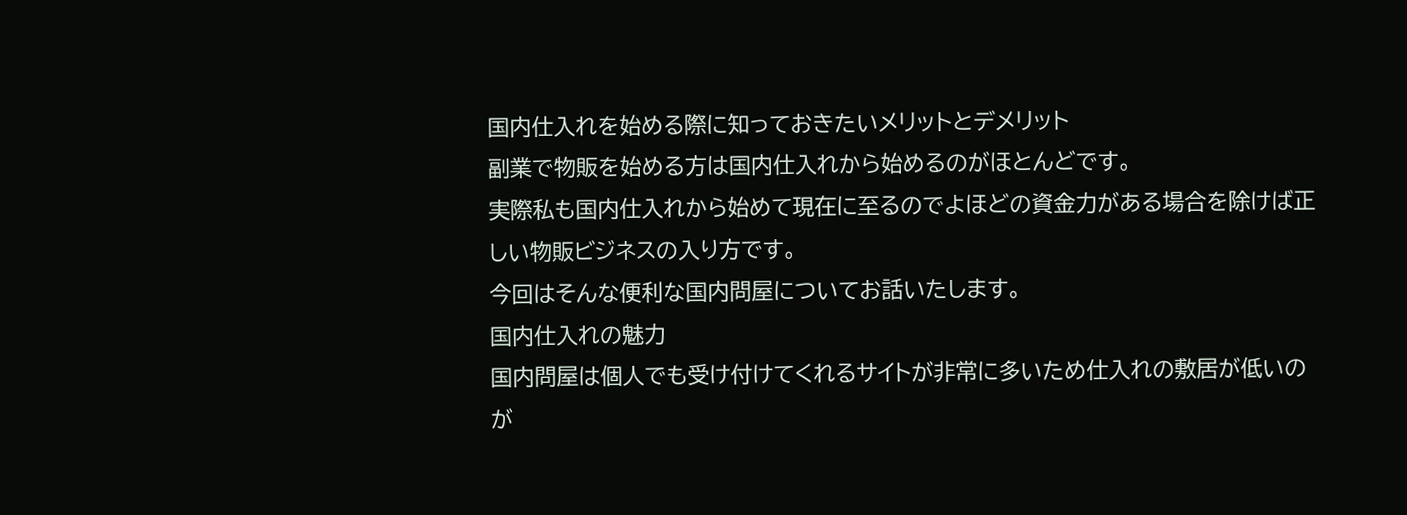国内仕入れを始める際に知っておきたいメリットとデメリット
副業で物販を始める方は国内仕入れから始めるのがほとんどです。
実際私も国内仕入れから始めて現在に至るのでよほどの資金力がある場合を除けば正しい物販ビジネスの入り方です。
今回はそんな便利な国内問屋についてお話いたします。
国内仕入れの魅力
国内問屋は個人でも受け付けてくれるサイトが非常に多いため仕入れの敷居が低いのが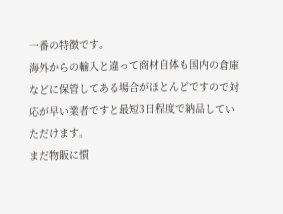一番の特徴です。
海外からの輸入と違って商材自体も国内の倉庫などに保管してある場合がほとんどですので対応が早い業者ですと最短3日程度で納品していただけます。
まだ物販に慣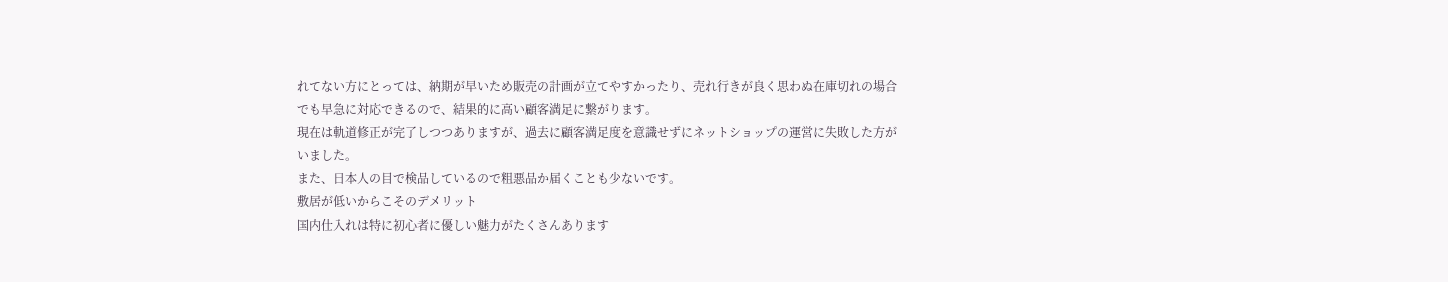れてない方にとっては、納期が早いため販売の計画が立てやすかったり、売れ行きが良く思わぬ在庫切れの場合でも早急に対応できるので、結果的に高い顧客満足に繋がります。
現在は軌道修正が完了しつつありますが、過去に顧客満足度を意識せずにネットショップの運営に失敗した方がいました。
また、日本人の目で検品しているので粗悪品か届くことも少ないです。
敷居が低いからこそのデメリット
国内仕入れは特に初心者に優しい魅力がたくさんあります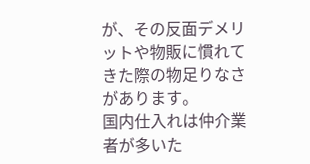が、その反面デメリットや物販に慣れてきた際の物足りなさがあります。
国内仕入れは仲介業者が多いた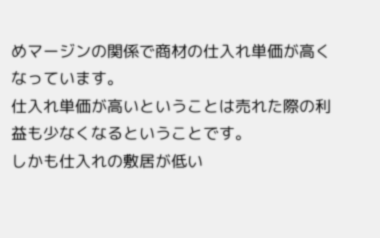めマージンの関係で商材の仕入れ単価が高くなっています。
仕入れ単価が高いということは売れた際の利益も少なくなるということです。
しかも仕入れの敷居が低い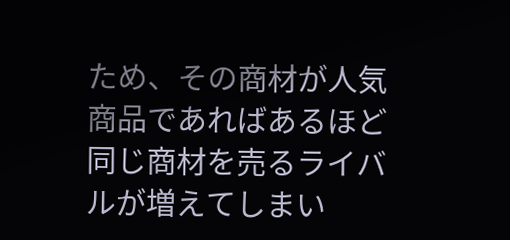ため、その商材が人気商品であればあるほど同じ商材を売るライバルが増えてしまい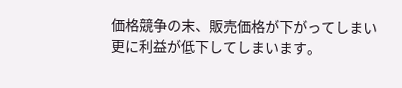価格競争の末、販売価格が下がってしまい更に利益が低下してしまいます。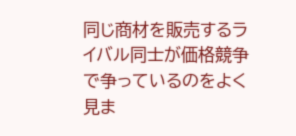同じ商材を販売するライバル同士が価格競争で争っているのをよく見ま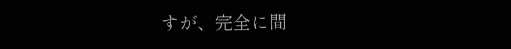すが、完全に間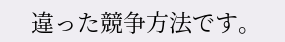違った競争方法です。